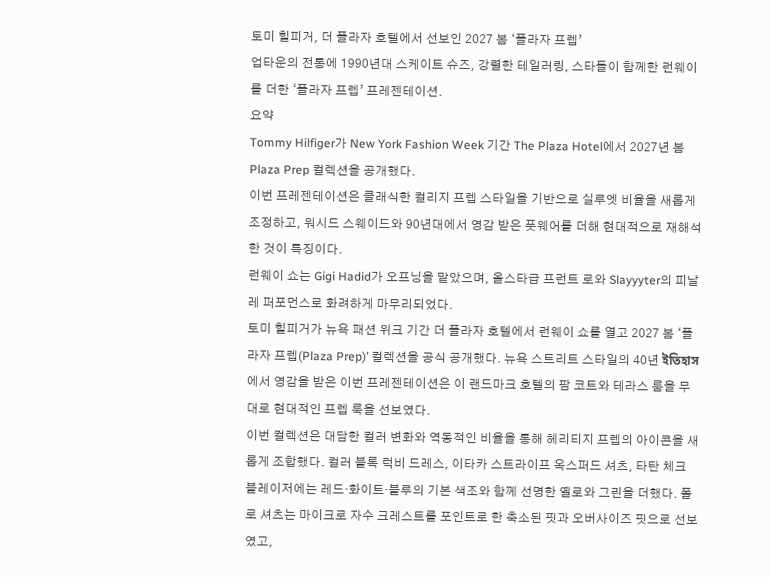토미 힐피거, 더 플라자 호텔에서 선보인 2027 봄 ‘플라자 프렙’
업타운의 전통에 1990년대 스케이트 슈즈, 강렬한 테일러링, 스타들이 함께한 런웨이를 더한 ‘플라자 프렙’ 프레젠테이션.
요약
Tommy Hilfiger가 New York Fashion Week 기간 The Plaza Hotel에서 2027년 봄 Plaza Prep 컬렉션을 공개했다.
이번 프레젠테이션은 클래식한 컬리지 프렙 스타일을 기반으로 실루엣 비율을 새롭게 조정하고, 워시드 스웨이드와 90년대에서 영감 받은 풋웨어를 더해 현대적으로 재해석한 것이 특징이다.
런웨이 쇼는 Gigi Hadid가 오프닝을 맡았으며, 올스타급 프런트 로와 Slayyyter의 피날레 퍼포먼스로 화려하게 마무리되었다.
토미 힐피거가 뉴욕 패션 위크 기간 더 플라자 호텔에서 런웨이 쇼를 열고 2027 봄 ‘플라자 프렙(Plaza Prep)’ 컬렉션을 공식 공개했다. 뉴욕 스트리트 스타일의 40년 ইতিহাস에서 영감을 받은 이번 프레젠테이션은 이 랜드마크 호텔의 팜 코트와 테라스 룸을 무대로 현대적인 프렙 룩을 선보였다.
이번 컬렉션은 대담한 컬러 변화와 역동적인 비율을 통해 헤리티지 프렙의 아이콘을 새롭게 조합했다. 컬러 블록 럭비 드레스, 이타카 스트라이프 옥스퍼드 셔츠, 타탄 체크 블레이저에는 레드·화이트·블루의 기본 색조와 함께 선명한 옐로와 그린을 더했다. 폴로 셔츠는 마이크로 자수 크레스트를 포인트로 한 축소된 핏과 오버사이즈 핏으로 선보였고,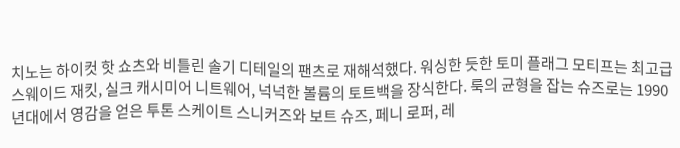치노는 하이컷 핫 쇼츠와 비틀린 솔기 디테일의 팬츠로 재해석했다. 워싱한 듯한 토미 플래그 모티프는 최고급 스웨이드 재킷, 실크 캐시미어 니트웨어, 넉넉한 볼륨의 토트백을 장식한다. 룩의 균형을 잡는 슈즈로는 1990년대에서 영감을 얻은 투톤 스케이트 스니커즈와 보트 슈즈, 페니 로퍼, 레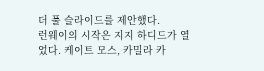더 풀 슬라이드를 제안했다.
런웨이의 시작은 지지 하디드가 열었다. 케이트 모스, 카밀라 카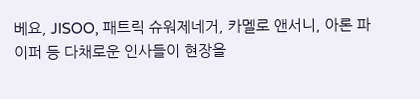베요, JISOO, 패트릭 슈워제네거, 카멜로 앤서니, 아론 파이퍼 등 다채로운 인사들이 현장을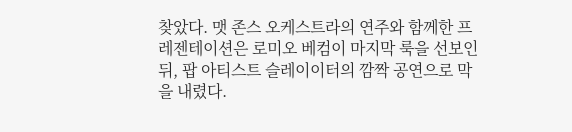찾았다. 맷 존스 오케스트라의 연주와 함께한 프레젠테이션은 로미오 베컴이 마지막 룩을 선보인 뒤, 팝 아티스트 슬레이이터의 깜짝 공연으로 막을 내렸다.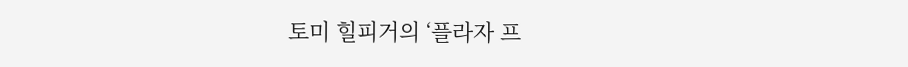토미 힐피거의 ‘플라자 프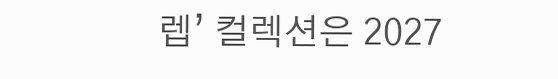렙’ 컬렉션은 2027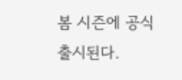봄 시즌에 공식 출시된다.